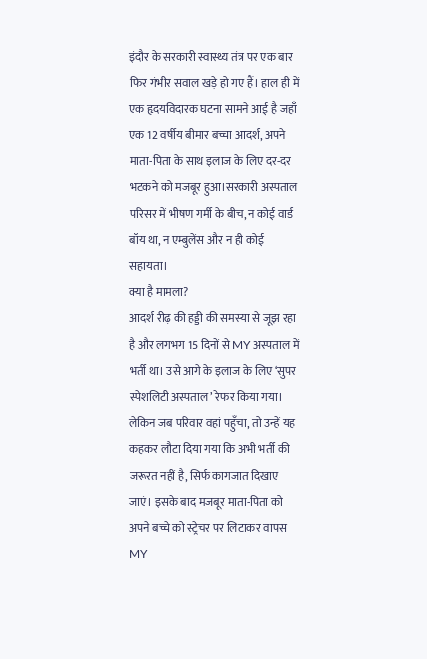इंदौर के सरकारी स्वास्थ्य तंत्र पर एक बार फिर गंभीर सवाल खड़े हो गए हैं। हाल ही में एक हृदयविदारक घटना सामने आई है जहाँ एक 12 वर्षीय बीमार बच्चा आदर्श, अपने माता-पिता के साथ इलाज के लिए दर-दर भटकने को मजबूर हुआ।सरकारी अस्पताल परिसर में भीषण गर्मी के बीच, न कोई वार्ड बॉय था, न एम्बुलेंस और न ही कोई सहायता।
क्या है मामला?
आदर्श रीढ़ की हड्डी की समस्या से जूझ रहा है और लगभग 15 दिनों से MY अस्पताल में भर्ती था। उसे आगे के इलाज के लिए ‘सुपर स्पेशलिटी अस्पताल’ रेफर किया गया। लेकिन जब परिवार वहां पहुँचा, तो उन्हें यह कहकर लौटा दिया गया कि अभी भर्ती की जरूरत नहीं है, सिर्फ कागजात दिखाए जाएं। इसके बाद मजबूर माता-पिता को अपने बच्चे को स्ट्रेचर पर लिटाकर वापस MY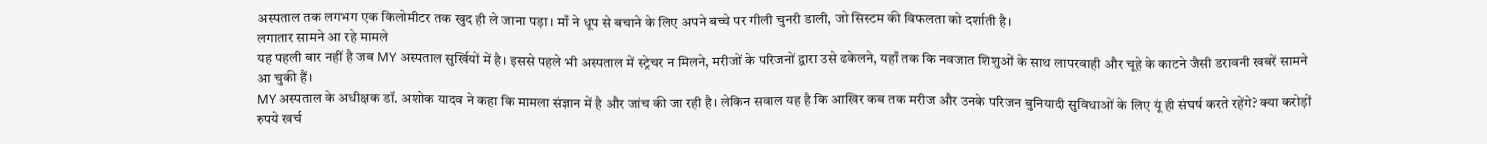अस्पताल तक लगभग एक किलोमीटर तक खुद ही ले जाना पड़ा। माँ ने धूप से बचाने के लिए अपने बच्चे पर गीली चुनरी डाली, जो सिस्टम की विफलता को दर्शाती है।
लगातार सामने आ रहे मामले
यह पहली बार नहीं है जब MY अस्पताल सुर्खियों में है। इससे पहले भी अस्पताल में स्ट्रेचर न मिलने, मरीजों के परिजनों द्वारा उसे ढकेलने, यहाँ तक कि नवजात शिशुओं के साथ लापरवाही और चूहे के काटने जैसी डरावनी खबरें सामने आ चुकी हैं।
MY अस्पताल के अधीक्षक डॉ. अशोक यादव ने कहा कि मामला संज्ञान में है और जांच की जा रही है। लेकिन सवाल यह है कि आखिर कब तक मरीज और उनके परिजन बुनियादी सुविधाओं के लिए यूं ही संघर्ष करते रहेंगे? क्या करोड़ों रुपये खर्च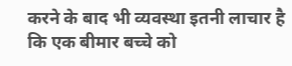करने के बाद भी व्यवस्था इतनी लाचार है कि एक बीमार बच्चे को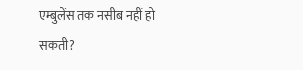एम्बुलेंस तक नसीब नहीं हो सकती?